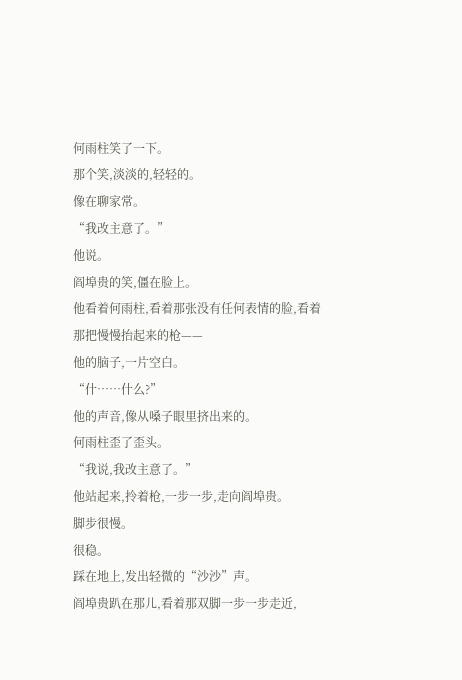何雨柱笑了一下。
那个笑,淡淡的,轻轻的。
像在聊家常。
“我改主意了。”
他说。
阎埠贵的笑,僵在脸上。
他看着何雨柱,看着那张没有任何表情的脸,看着那把慢慢抬起来的枪——
他的脑子,一片空白。
“什……什么?”
他的声音,像从嗓子眼里挤出来的。
何雨柱歪了歪头。
“我说,我改主意了。”
他站起来,拎着枪,一步一步,走向阎埠贵。
脚步很慢。
很稳。
踩在地上,发出轻微的“沙沙”声。
阎埠贵趴在那儿,看着那双脚一步一步走近,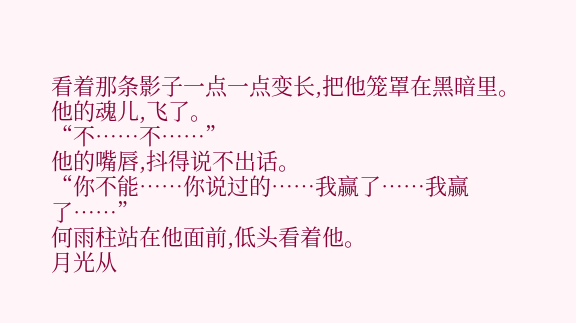看着那条影子一点一点变长,把他笼罩在黑暗里。
他的魂儿,飞了。
“不……不……”
他的嘴唇,抖得说不出话。
“你不能……你说过的……我赢了……我赢了……”
何雨柱站在他面前,低头看着他。
月光从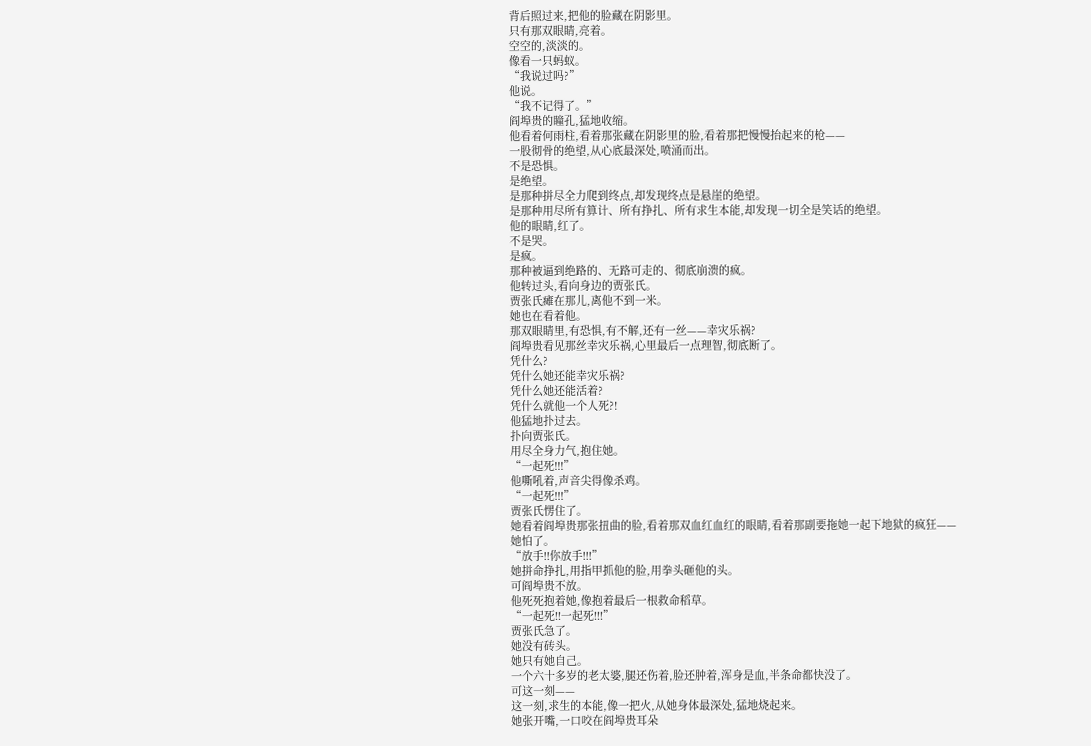背后照过来,把他的脸藏在阴影里。
只有那双眼睛,亮着。
空空的,淡淡的。
像看一只蚂蚁。
“我说过吗?”
他说。
“我不记得了。”
阎埠贵的瞳孔,猛地收缩。
他看着何雨柱,看着那张藏在阴影里的脸,看着那把慢慢抬起来的枪——
一股彻骨的绝望,从心底最深处,喷涌而出。
不是恐惧。
是绝望。
是那种拼尽全力爬到终点,却发现终点是悬崖的绝望。
是那种用尽所有算计、所有挣扎、所有求生本能,却发现一切全是笑话的绝望。
他的眼睛,红了。
不是哭。
是疯。
那种被逼到绝路的、无路可走的、彻底崩溃的疯。
他转过头,看向身边的贾张氏。
贾张氏瘫在那儿,离他不到一米。
她也在看着他。
那双眼睛里,有恐惧,有不解,还有一丝——幸灾乐祸?
阎埠贵看见那丝幸灾乐祸,心里最后一点理智,彻底断了。
凭什么?
凭什么她还能幸灾乐祸?
凭什么她还能活着?
凭什么就他一个人死?!
他猛地扑过去。
扑向贾张氏。
用尽全身力气,抱住她。
“一起死!!!”
他嘶吼着,声音尖得像杀鸡。
“一起死!!!”
贾张氏愣住了。
她看着阎埠贵那张扭曲的脸,看着那双血红血红的眼睛,看着那副要拖她一起下地狱的疯狂——
她怕了。
“放手!!你放手!!!”
她拼命挣扎,用指甲抓他的脸,用拳头砸他的头。
可阎埠贵不放。
他死死抱着她,像抱着最后一根救命稻草。
“一起死!!一起死!!!”
贾张氏急了。
她没有砖头。
她只有她自己。
一个六十多岁的老太婆,腿还伤着,脸还肿着,浑身是血,半条命都快没了。
可这一刻——
这一刻,求生的本能,像一把火,从她身体最深处,猛地烧起来。
她张开嘴,一口咬在阎埠贵耳朵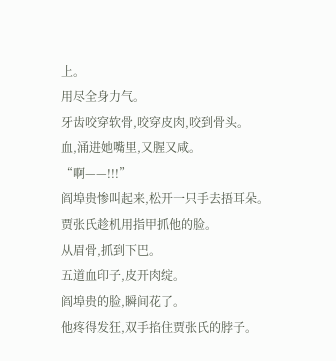上。
用尽全身力气。
牙齿咬穿软骨,咬穿皮肉,咬到骨头。
血,涌进她嘴里,又腥又咸。
“啊——!!!”
阎埠贵惨叫起来,松开一只手去捂耳朵。
贾张氏趁机用指甲抓他的脸。
从眉骨,抓到下巴。
五道血印子,皮开肉绽。
阎埠贵的脸,瞬间花了。
他疼得发狂,双手掐住贾张氏的脖子。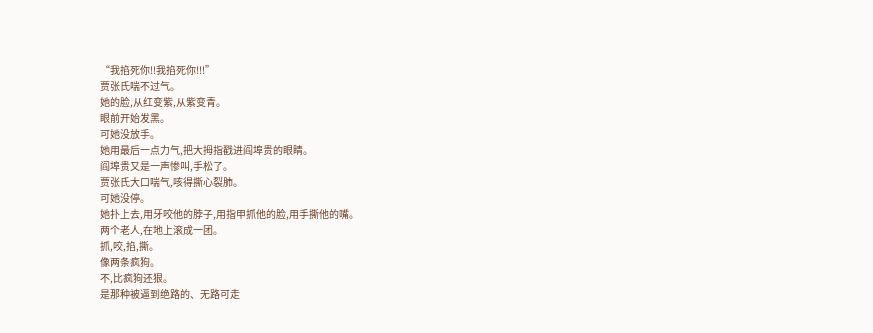“我掐死你!!我掐死你!!!”
贾张氏喘不过气。
她的脸,从红变紫,从紫变青。
眼前开始发黑。
可她没放手。
她用最后一点力气,把大拇指戳进阎埠贵的眼睛。
阎埠贵又是一声惨叫,手松了。
贾张氏大口喘气,咳得撕心裂肺。
可她没停。
她扑上去,用牙咬他的脖子,用指甲抓他的脸,用手撕他的嘴。
两个老人,在地上滚成一团。
抓,咬,掐,撕。
像两条疯狗。
不,比疯狗还狠。
是那种被逼到绝路的、无路可走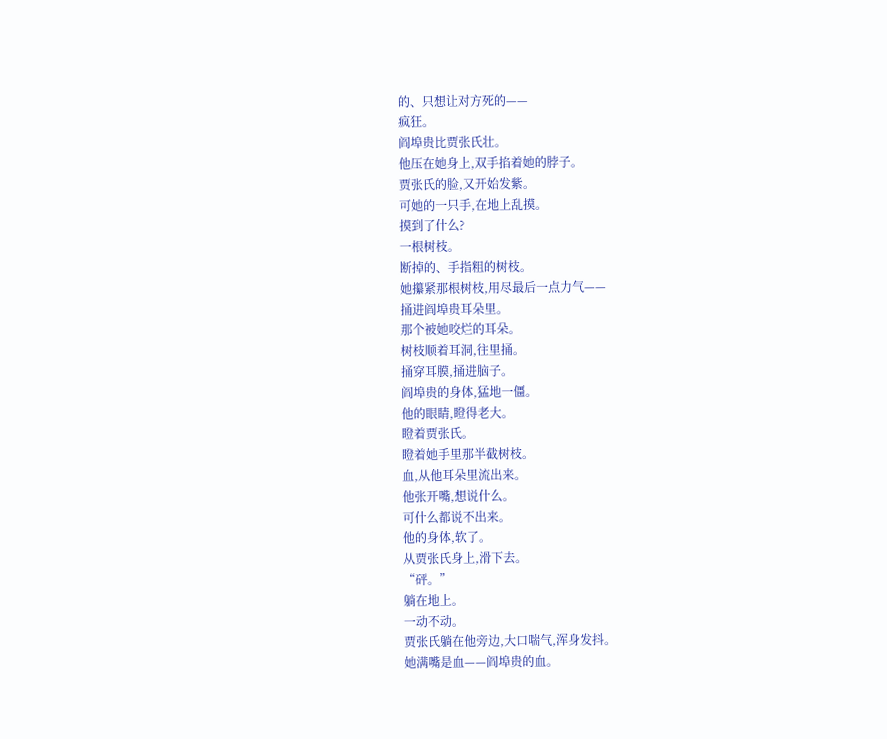的、只想让对方死的——
疯狂。
阎埠贵比贾张氏壮。
他压在她身上,双手掐着她的脖子。
贾张氏的脸,又开始发紫。
可她的一只手,在地上乱摸。
摸到了什么?
一根树枝。
断掉的、手指粗的树枝。
她攥紧那根树枝,用尽最后一点力气——
捅进阎埠贵耳朵里。
那个被她咬烂的耳朵。
树枝顺着耳洞,往里捅。
捅穿耳膜,捅进脑子。
阎埠贵的身体,猛地一僵。
他的眼睛,瞪得老大。
瞪着贾张氏。
瞪着她手里那半截树枝。
血,从他耳朵里流出来。
他张开嘴,想说什么。
可什么都说不出来。
他的身体,软了。
从贾张氏身上,滑下去。
“砰。”
躺在地上。
一动不动。
贾张氏躺在他旁边,大口喘气,浑身发抖。
她满嘴是血——阎埠贵的血。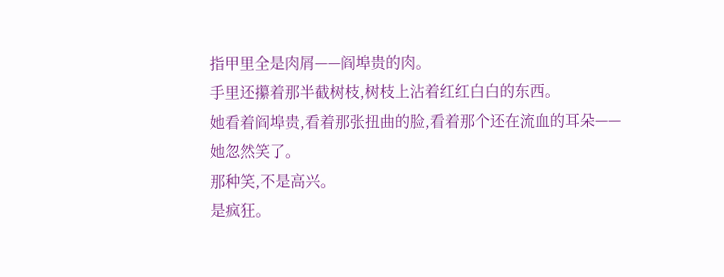指甲里全是肉屑——阎埠贵的肉。
手里还攥着那半截树枝,树枝上沾着红红白白的东西。
她看着阎埠贵,看着那张扭曲的脸,看着那个还在流血的耳朵——
她忽然笑了。
那种笑,不是高兴。
是疯狂。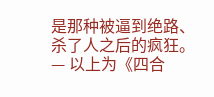是那种被逼到绝路、杀了人之后的疯狂。
— 以上为《四合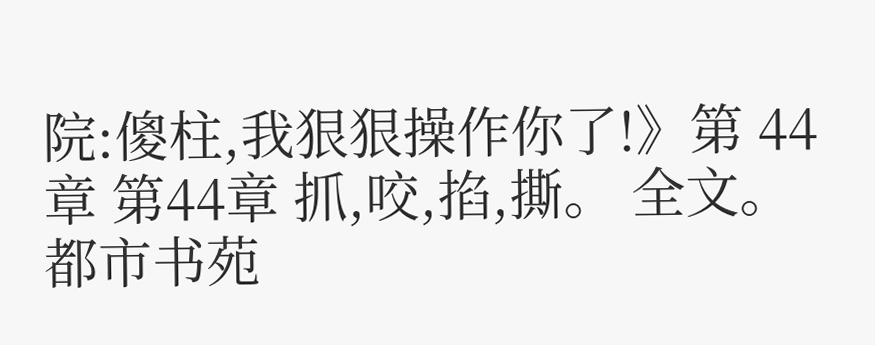院:傻柱,我狠狠操作你了!》第 44 章 第44章 抓,咬,掐,撕。 全文。都市书苑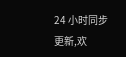24 小时同步更新,欢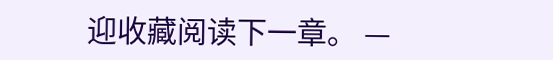迎收藏阅读下一章。 —